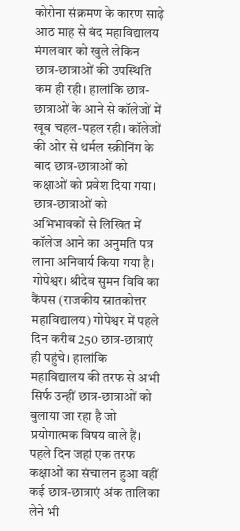कोरोना संक्रमण के कारण साढ़े आठ माह से बंद महाविद्यालय मंगलवार को खुले लेकिन छात्र-छात्राओं की उपस्थिति कम ही रही। हालांकि छात्र-छात्राओं के आने से कॉलेजों में खूब चहल-पहल रही। कॉलेजों की ओर से थर्मल स्क्रीनिंग के बाद छात्र-छात्राओं को कक्षाओं को प्रवेश दिया गया। छात्र-छात्राओं को अभिभावकों से लिखित में कॉलेज आने का अनुमति पत्र लाना अनिवार्य किया गया है।
गोपेश्वर। श्रीदेव सुमन विवि का कैंपस (राजकीय स्नातकोत्तर महाविद्यालय) गोपेश्वर में पहले दिन करीब 250 छात्र-छात्राएं ही पहुंचे। हालांकि महाविद्यालय की तरफ से अभी सिर्फ उन्हीं छात्र-छात्राओं को बुलाया जा रहा है जो प्रयोगात्मक विषय वाले हैं। पहले दिन जहां एक तरफ कक्षाओं का संचालन हुआ वहीं कई छात्र-छात्राएं अंक तालिका लेने भी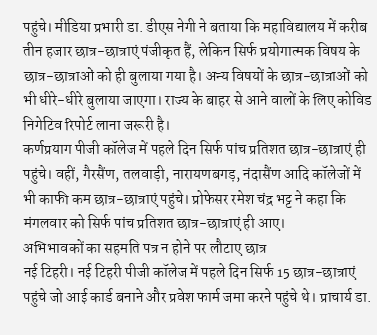पहुंचे। मीडिया प्रभारी डा. डीएस नेगी ने बताया कि महाविद्यालय में करीब तीन हजार छात्र-छात्राएं पंजीकृत हैं, लेकिन सिर्फ प्रयोगात्मक विषय के छात्र-छात्राओं को ही बुलाया गया है। अन्य विषयों के छात्र-छात्राओं को भी धीरे-धीरे बुलाया जाएगा। राज्य के बाहर से आने वालों के लिए कोविड निगेटिव रिपोर्ट लाना जरूरी है।
कर्णप्रयाग पीजी कॉलेज में पहले दिन सिर्फ पांच प्रतिशत छात्र-छात्राएं ही पहुंचे। वहीं, गैरसैंण, तलवाड़ी, नारायणबगड़, नंदासैंण आदि कॉलेजों में भी काफी कम छात्र-छात्राएं पहुंचे। प्रोफेसर रमेश चंद्र भट्ट ने कहा कि मंगलवार को सिर्फ पांच प्रतिशत छात्र-छात्राएं ही आए।
अभिभावकों का सहमति पत्र न होने पर लौटाए छात्र
नई टिहरी। नई टिहरी पीजी कॉलेज में पहले दिन सिर्फ 15 छात्र-छात्राएं पहुंचे जो आई कार्ड बनाने और प्रवेश फार्म जमा करने पहुंचे थे। प्राचार्य डा.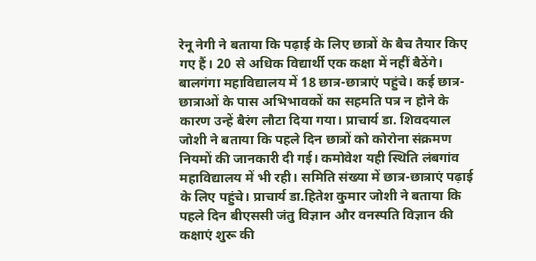रेनू नेगी ने बताया कि पढ़ाई के लिए छात्रों के बैच तैयार किए गए हैं। 20 से अधिक विद्यार्थी एक कक्षा में नहीं बैठेंगे। बालगंगा महाविद्यालय में 18 छात्र-छात्राएं पहुंचे। कई छात्र-छात्राओं के पास अभिभावकों का सहमति पत्र न होने के कारण उन्हें बैरंग लौटा दिया गया। प्राचार्य डा. शिवदयाल जोशी ने बताया कि पहले दिन छात्रों को कोरोना संक्रमण नियमों की जानकारी दी गई। कमोवेश यही स्थिति लंबगांव महाविद्यालय में भी रही। समिति संख्या में छात्र-छात्राएं पढ़ाई के लिए पहुंचे। प्राचार्य डा.हितेश कुमार जोशी ने बताया कि पहले दिन बीएससी जंतु विज्ञान और वनस्पति विज्ञान की कक्षाएं शुरू की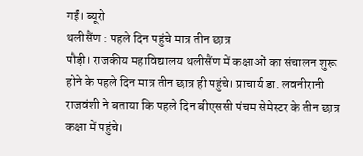गईं। ब्यूरो
थलीसैंण : पहले दिन पहुंचे मात्र तीन छात्र
पौड़ी। राजकीय महाविद्यालय थलीसैंण में कक्षाओं का संचालन शुरू होने के पहले दिन मात्र तीन छात्र ही पहुंचे। प्राचार्य डा. लवनीरानी राजवंशी ने बताया कि पहले दिन बीएससी पंचम सेमेस्टर के तीन छात्र कक्षा में पहुंचे।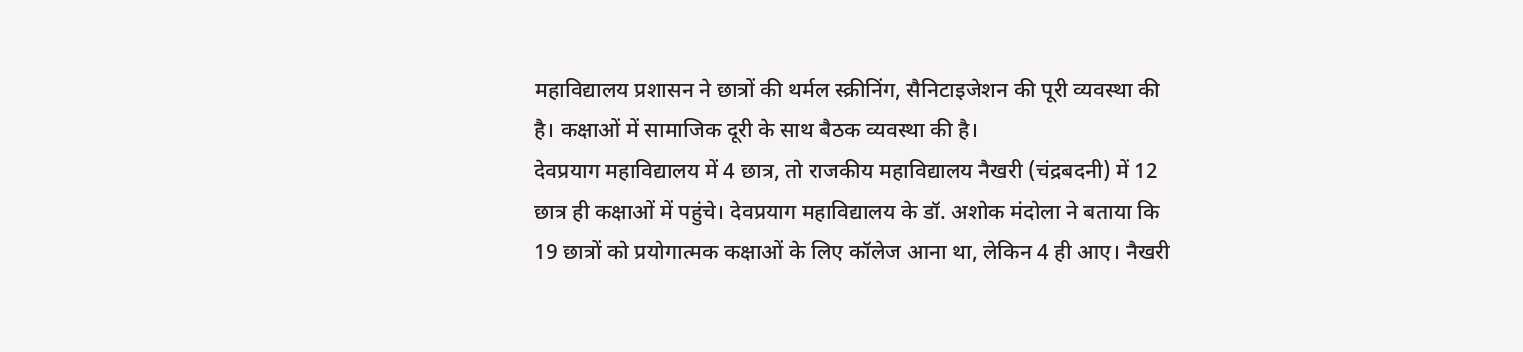महाविद्यालय प्रशासन ने छात्रों की थर्मल स्क्रीनिंग, सैनिटाइजेशन की पूरी व्यवस्था की है। कक्षाओं में सामाजिक दूरी के साथ बैठक व्यवस्था की है।
देवप्रयाग महाविद्यालय में 4 छात्र, तो राजकीय महाविद्यालय नैखरी (चंद्रबदनी) में 12 छात्र ही कक्षाओं में पहुंचे। देवप्रयाग महाविद्यालय के डॉ. अशोक मंदोला ने बताया कि 19 छात्रों को प्रयोगात्मक कक्षाओं के लिए कॉलेज आना था, लेकिन 4 ही आए। नैखरी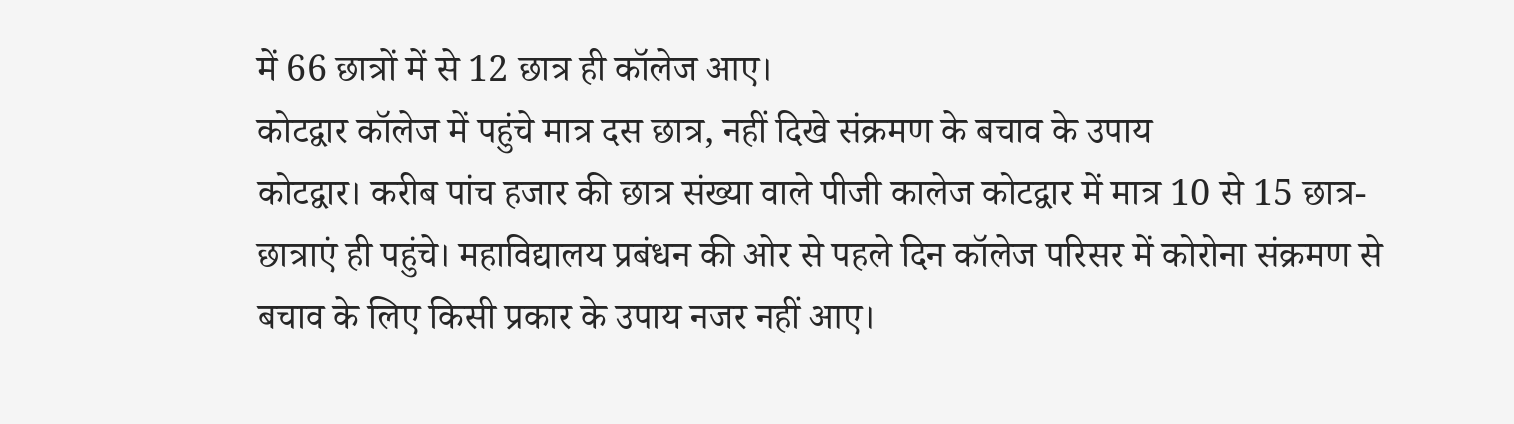में 66 छात्रों में से 12 छात्र ही कॉलेज आए।
कोटद्वार कॉलेज में पहुंचे मात्र दस छात्र, नहीं दिखे संक्रमण के बचाव के उपाय
कोटद्वार। करीब पांच हजार की छात्र संख्या वाले पीजी कालेज कोटद्वार में मात्र 10 से 15 छात्र-छात्राएं ही पहुंचे। महाविद्यालय प्रबंधन की ओर से पहले दिन कॉलेज परिसर में कोरोना संक्रमण से बचाव के लिए किसी प्रकार के उपाय नजर नहीं आए।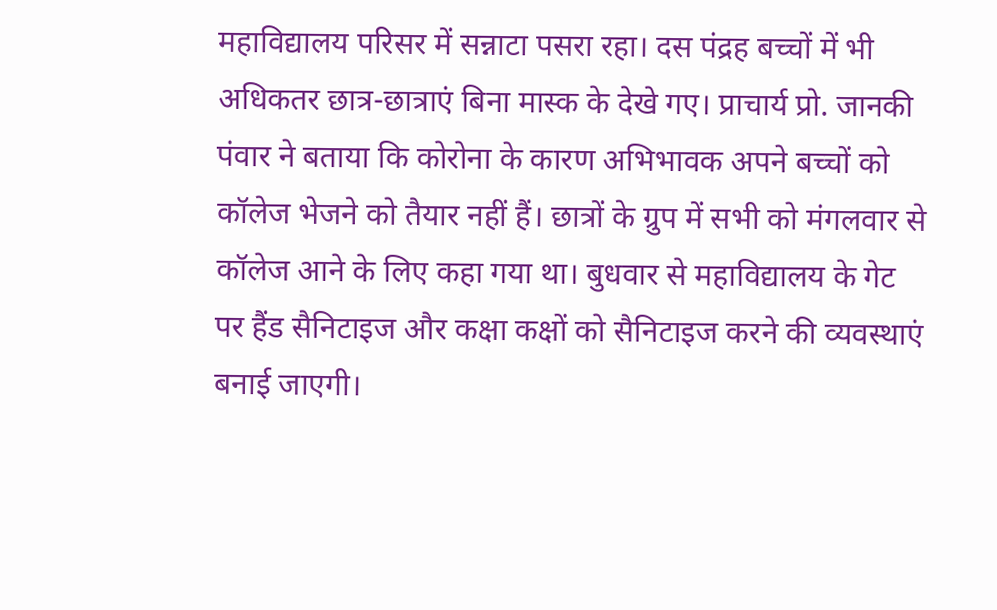महाविद्यालय परिसर में सन्नाटा पसरा रहा। दस पंद्रह बच्चों में भी अधिकतर छात्र-छात्राएं बिना मास्क के देखे गए। प्राचार्य प्रो. जानकी पंवार ने बताया कि कोरोना के कारण अभिभावक अपने बच्चों को कॉलेज भेजने को तैयार नहीं हैं। छात्रों के ग्रुप में सभी को मंगलवार से कॉलेज आने के लिए कहा गया था। बुधवार से महाविद्यालय के गेट पर हैंड सैनिटाइज और कक्षा कक्षों को सैनिटाइज करने की व्यवस्थाएं बनाई जाएगी।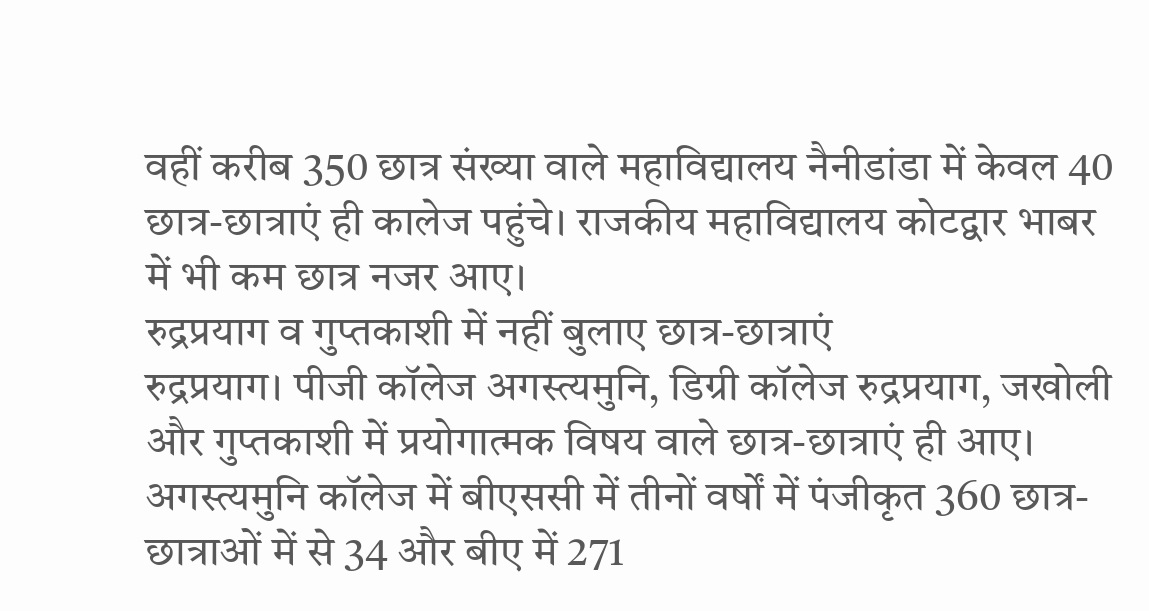वहीं करीब 350 छात्र संख्या वाले महाविद्यालय नैनीडांडा में केवल 40 छात्र-छात्राएं ही कालेज पहुंचे। राजकीय महाविद्यालय कोटद्वार भाबर में भी कम छात्र नजर आए।
रुद्रप्रयाग व गुप्तकाशी में नहीं बुलाए छात्र-छात्राएं
रुद्रप्रयाग। पीजी कॉलेज अगस्त्यमुनि, डिग्री कॉलेज रुद्रप्रयाग, जखोली और गुप्तकाशी में प्रयोगात्मक विषय वाले छात्र-छात्राएं ही आए। अगस्त्यमुनि कॉलेज में बीएससी में तीनों वर्षों में पंजीकृत 360 छात्र-छात्राओं में से 34 और बीए में 271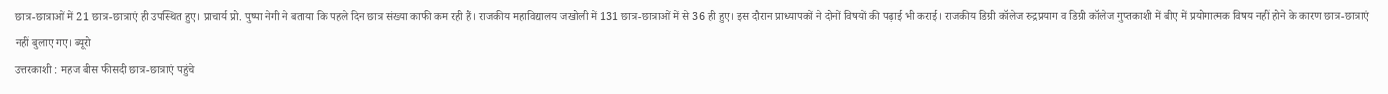छात्र-छात्राओं में 21 छात्र-छात्राएं ही उपस्थित हुए। प्राचार्य प्रो. पुष्पा नेगी ने बताया कि पहले दिन छात्र संख्या काफी कम रही हैं। राजकीय महाविद्यालय जखोली में 131 छात्र-छात्राओं में से 36 ही हुए। इस दौरान प्राध्यापकों ने दोनों विषयों की पढ़ाई भी कराई। राजकीय डिग्री कॉलेज रुद्रप्रयाग व डिग्री कॉलेज गुप्तकाशी में बीए में प्रयोगात्मक विषय नहीं होने के कारण छात्र-छात्राएं नहीं बुलाए गए। ब्यूरो
उत्तरकाशी : महज बीस फीसदी छात्र-छात्राएं पहुंचे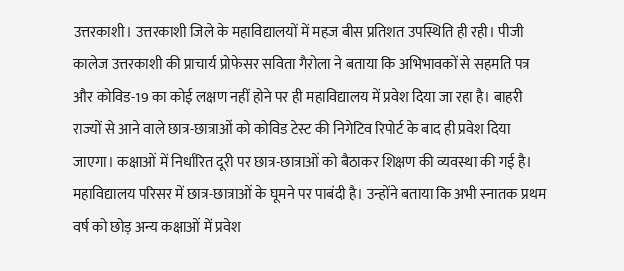उत्तरकाशी। उत्तरकाशी जिले के महाविद्यालयों में महज बीस प्रतिशत उपस्थिति ही रही। पीजी कालेज उत्तरकाशी की प्राचार्य प्रोफेसर सविता गैरोला ने बताया कि अभिभावकों से सहमति पत्र और कोविड-19 का कोई लक्षण नहीं होने पर ही महाविद्यालय में प्रवेश दिया जा रहा है। बाहरी राज्यों से आने वाले छात्र-छात्राओं को कोविड टेस्ट की निगेटिव रिपोर्ट के बाद ही प्रवेश दिया जाएगा। कक्षाओं में निर्धारित दूरी पर छात्र-छात्राओं को बैठाकर शिक्षण की व्यवस्था की गई है। महाविद्यालय परिसर में छात्र-छात्राओं के घूमने पर पाबंदी है। उन्होंने बताया कि अभी स्नातक प्रथम वर्ष को छोड़ अन्य कक्षाओं में प्रवेश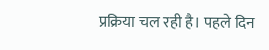प्रक्रिया चल रही है। पहले दिन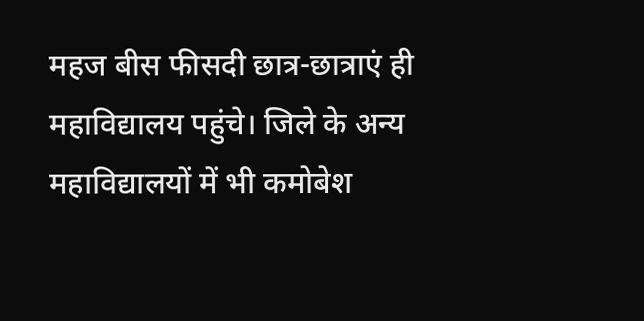महज बीस फीसदी छात्र-छात्राएं ही महाविद्यालय पहुंचे। जिले के अन्य महाविद्यालयों में भी कमोबेश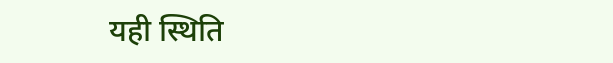यही स्थिति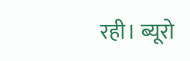रही। ब्यूरो